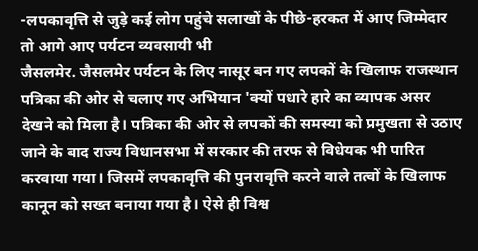-लपकावृत्ति से जुड़े कई लोग पहुंचे सलाखों के पीछे-हरकत में आए जिम्मेदार तो आगे आए पर्यटन व्यवसायी भी
जैसलमेर. जैसलमेर पर्यटन के लिए नासूर बन गए लपकों के खिलाफ राजस्थान पत्रिका की ओर से चलाए गए अभियान 'क्यों पधारे हारे का व्यापक असर देखने को मिला है। पत्रिका की ओर से लपकों की समस्या को प्रमुखता से उठाए जाने के बाद राज्य विधानसभा में सरकार की तरफ से विधेयक भी पारित करवाया गया। जिसमें लपकावृत्ति की पुनरावृत्ति करने वाले तत्वों के खिलाफ कानून को सख्त बनाया गया है। ऐसे ही विश्व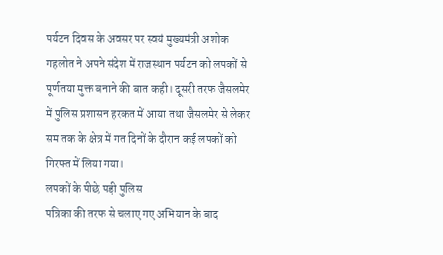पर्यटन दिवस के अवसर पर स्वयं मुख्यमंत्री अशोक गहलोत ने अपने संदेश में राजस्थान पर्यटन को लपकों से पूर्णतया मुक्त बनाने की बात कही। दूसरी तरफ जैसलमेर में पुलिस प्रशासन हरकत में आया तथा जैसलमेर से लेकर सम तक के क्षेत्र में गत दिनों के दौरान कई लपकों को गिरफ्त में लिया गया।
लपकों के पीछे पड़ी पुलिस
पत्रिका की तरफ से चलाए गए अभियान के बाद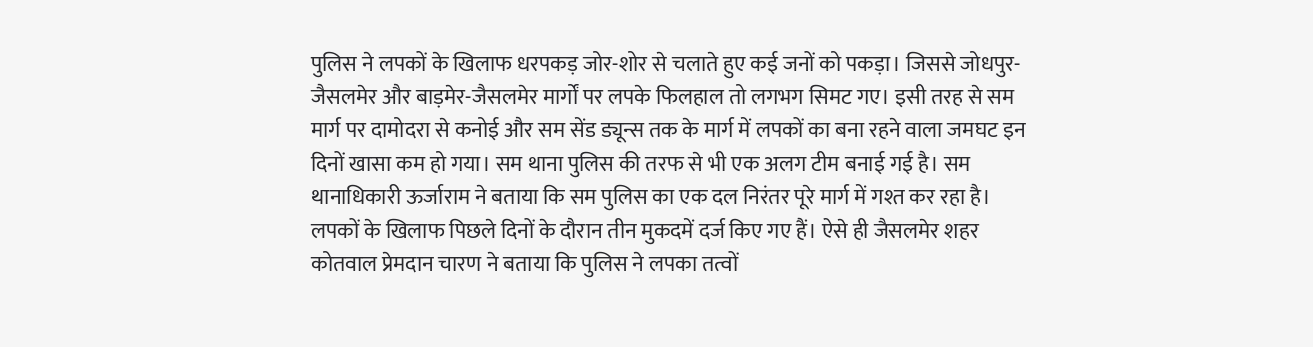पुलिस ने लपकों के खिलाफ धरपकड़ जोर-शोर से चलाते हुए कई जनों को पकड़ा। जिससे जोधपुर-जैसलमेर और बाड़मेर-जैसलमेर मार्गों पर लपके फिलहाल तो लगभग सिमट गए। इसी तरह से सम मार्ग पर दामोदरा से कनोई और सम सेंड ड्यून्स तक के मार्ग में लपकों का बना रहने वाला जमघट इन दिनों खासा कम हो गया। सम थाना पुलिस की तरफ से भी एक अलग टीम बनाई गई है। सम थानाधिकारी ऊर्जाराम ने बताया कि सम पुलिस का एक दल निरंतर पूरे मार्ग में गश्त कर रहा है। लपकों के खिलाफ पिछले दिनों के दौरान तीन मुकदमें दर्ज किए गए हैं। ऐसे ही जैसलमेर शहर कोतवाल प्रेमदान चारण ने बताया कि पुलिस ने लपका तत्वों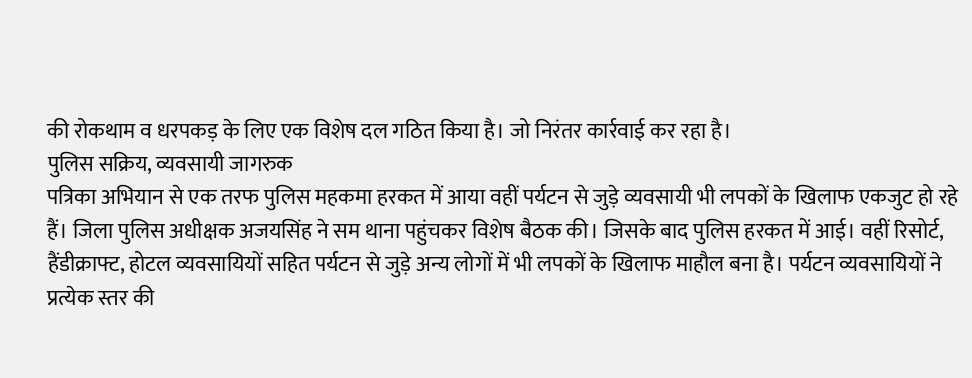की रोकथाम व धरपकड़ के लिए एक विशेष दल गठित किया है। जो निरंतर कार्रवाई कर रहा है।
पुलिस सक्रिय, व्यवसायी जागरुक
पत्रिका अभियान से एक तरफ पुलिस महकमा हरकत में आया वहीं पर्यटन से जुड़े व्यवसायी भी लपकों के खिलाफ एकजुट हो रहे हैं। जिला पुलिस अधीक्षक अजयसिंह ने सम थाना पहुंचकर विशेष बैठक की। जिसके बाद पुलिस हरकत में आई। वहीं रिसोर्ट, हैंडीक्राफ्ट, होटल व्यवसायियों सहित पर्यटन से जुड़े अन्य लोगों में भी लपकों के खिलाफ माहौल बना है। पर्यटन व्यवसायियों ने प्रत्येक स्तर की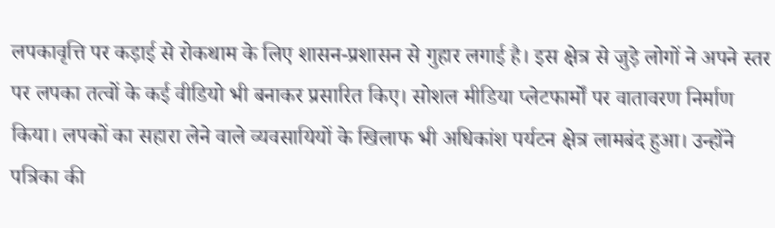लपकावृत्ति पर कड़ाई से रोकथाम के लिए शासन-प्रशासन से गुहार लगाई है। इस क्षेत्र से जुड़े लोगों ने अपने स्तर पर लपका तत्वों के कई वीडियो भी बनाकर प्रसारित किए। सोशल मीडिया प्लेटफार्मों पर वातावरण निर्माण किया। लपकों का सहारा लेने वाले व्यवसायियों के खिलाफ भी अधिकांश पर्यटन क्षेत्र लामबंद हुआ। उन्होंने पत्रिका की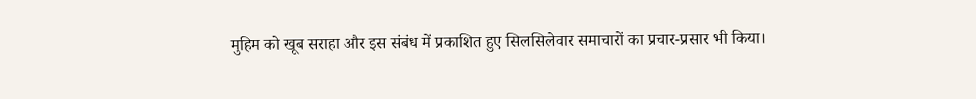मुहिम को खूब सराहा और इस संबंध में प्रकाशित हुए सिलसिलेवार समाचारों का प्रचार-प्रसार भी किया।